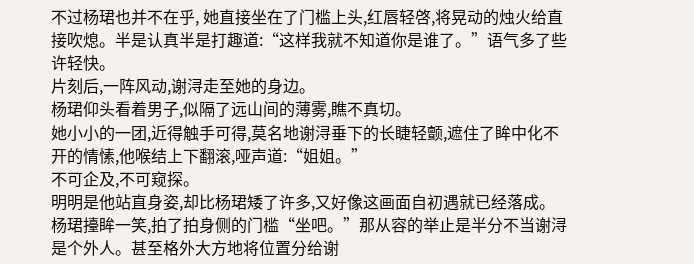不过杨珺也并不在乎, 她直接坐在了门槛上头,红唇轻啓,将晃动的烛火给直接吹熄。半是认真半是打趣道:“这样我就不知道你是谁了。”语气多了些许轻快。
片刻后,一阵风动,谢浔走至她的身边。
杨珺仰头看着男子,似隔了远山间的薄雾,瞧不真切。
她小小的一团,近得触手可得,莫名地谢浔垂下的长睫轻颤,遮住了眸中化不开的情愫,他喉结上下翻滚,哑声道:“姐姐。”
不可企及,不可窥探。
明明是他站直身姿,却比杨珺矮了许多,又好像这画面自初遇就已经落成。
杨珺擡眸一笑,拍了拍身侧的门槛“坐吧。”那从容的举止是半分不当谢浔是个外人。甚至格外大方地将位置分给谢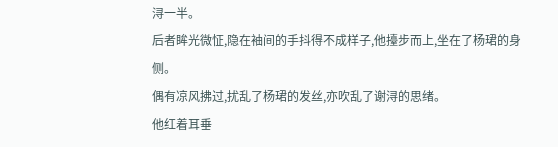浔一半。
后者眸光微怔,隐在袖间的手抖得不成样子,他擡步而上,坐在了杨珺的身侧。
偶有凉风拂过,扰乱了杨珺的发丝,亦吹乱了谢浔的思绪。
他红着耳垂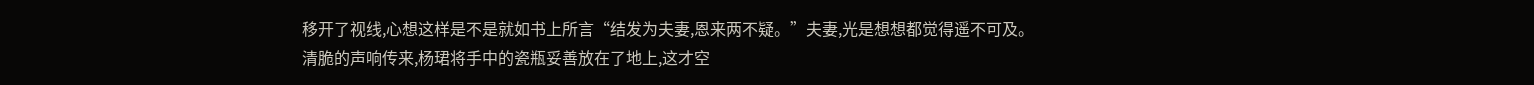移开了视线,心想这样是不是就如书上所言“结发为夫妻,恩来两不疑。”夫妻,光是想想都觉得遥不可及。
清脆的声响传来,杨珺将手中的瓷瓶妥善放在了地上,这才空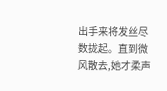出手来将发丝尽数拢起。直到微风散去,她才柔声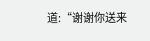道:“谢谢你送来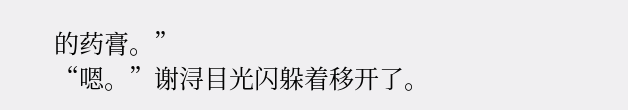的药膏。”
“嗯。”谢浔目光闪躲着移开了。